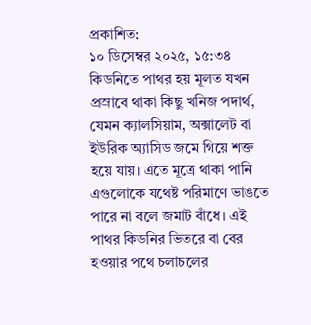প্রকাশিত:
১০ ডিসেম্বর ২০২৫, ১৫:৩৪
কিডনিতে পাথর হয় মূলত যখন প্রস্রাবে থাকা কিছু খনিজ পদার্থ, যেমন ক্যালসিয়াম, অক্সালেট বা ইউরিক অ্যাসিড জমে গিয়ে শক্ত হয়ে যায়। এতে মূত্রে থাকা পানি এগুলোকে যথেষ্ট পরিমাণে ভাঙতে পারে না বলে জমাট বাঁধে। এই পাথর কিডনির ভিতরে বা বের হওয়ার পথে চলাচলের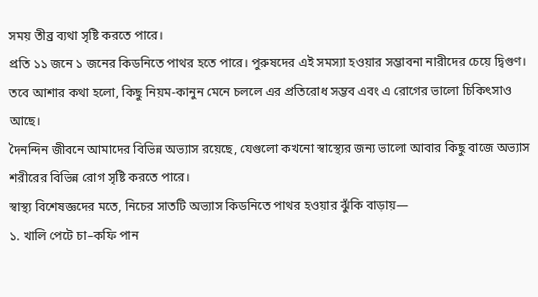সময় তীব্র ব্যথা সৃষ্টি করতে পারে।
প্রতি ১১ জনে ১ জনের কিডনিতে পাথর হতে পারে। পুরুষদের এই সমস্যা হওয়ার সম্ভাবনা নারীদের চেয়ে দ্বিগুণ। তবে আশার কথা হলো, কিছু নিয়ম-কানুন মেনে চললে এর প্রতিরোধ সম্ভব এবং এ রোগের ভালো চিকিৎসাও আছে।
দৈনন্দিন জীবনে আমাদের বিভিন্ন অভ্যাস রয়েছে, যেগুলো কখনো স্বাস্থ্যের জন্য ভালো আবার কিছু বাজে অভ্যাস শরীরের বিভিন্ন রোগ সৃষ্টি করতে পারে।
স্বাস্থ্য বিশেষজ্ঞদের মতে, নিচের সাতটি অভ্যাস কিডনিতে পাথর হওয়ার ঝুঁকি বাড়ায়—
১. খালি পেটে চা–কফি পান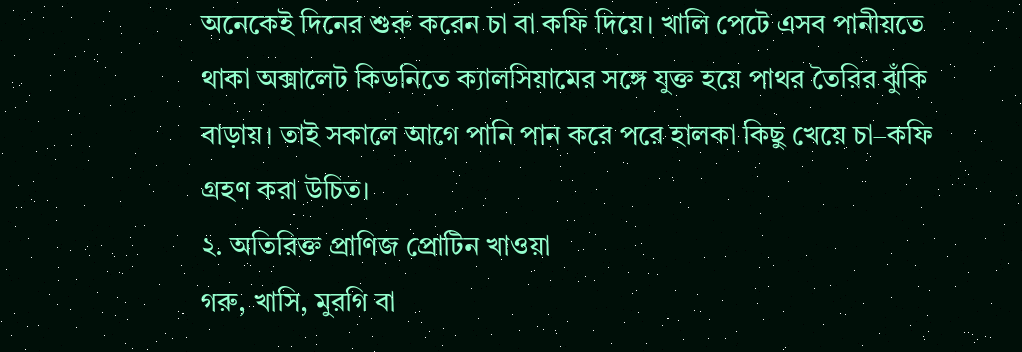অনেকেই দিনের শুরু করেন চা বা কফি দিয়ে। খালি পেটে এসব পানীয়তে থাকা অক্সালেট কিডনিতে ক্যালসিয়ামের সঙ্গে যুক্ত হয়ে পাথর তৈরির ঝুঁকি বাড়ায়। তাই সকালে আগে পানি পান করে পরে হালকা কিছু খেয়ে চা–কফি গ্রহণ করা উচিত।
২. অতিরিক্ত প্রাণিজ প্রোটিন খাওয়া
গরু, খাসি, মুরগি বা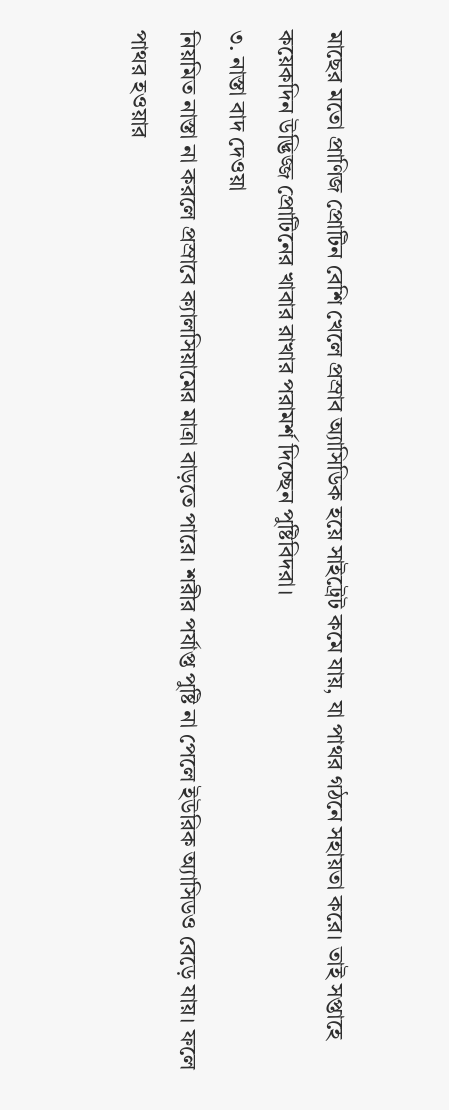মাছের মতো প্রাণিজ প্রোটিন বেশি খেলে প্রস্রাব অ্যাসিডিক হয়ে সাইট্রেট কমে যায়, যা পাথর গঠনে সহায়তা করে। তাই সপ্তাহে কয়েকদিন উদ্ভিজ্জ প্রোটিনের খাবার রাখার পরামর্শ দিচ্ছেন পুষ্টিবিদরা।
৩. নাস্তা বাদ দেওয়া
নিয়মিত নাস্তা না করলে প্রস্রাবে ক্যালসিয়ামের মাত্রা বাড়তে পারে। শরীর পর্যাপ্ত পুষ্টি না পেলে ইউরিক অ্যাসিডও বেড়ে যায়। ফলে পাথর হওয়ার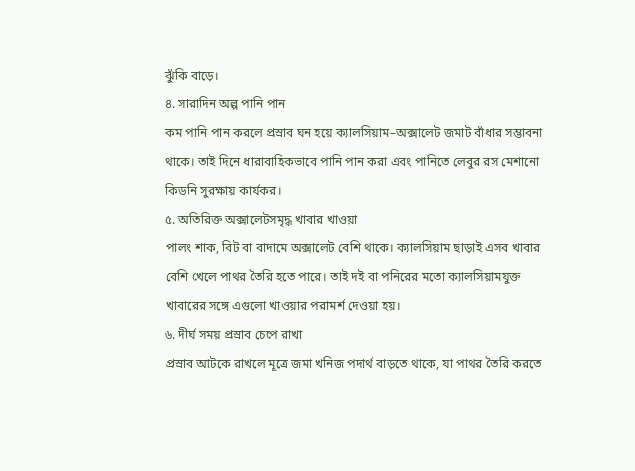ঝুঁকি বাড়ে।
৪. সারাদিন অল্প পানি পান
কম পানি পান করলে প্রস্রাব ঘন হয়ে ক্যালসিয়াম–অক্সালেট জমাট বাঁধার সম্ভাবনা থাকে। তাই দিনে ধারাবাহিকভাবে পানি পান করা এবং পানিতে লেবুর রস মেশানো কিডনি সুরক্ষায় কার্যকর।
৫. অতিরিক্ত অক্সালেটসমৃদ্ধ খাবার খাওয়া
পালং শাক, বিট বা বাদামে অক্সালেট বেশি থাকে। ক্যালসিয়াম ছাড়াই এসব খাবার বেশি খেলে পাথর তৈরি হতে পারে। তাই দই বা পনিরের মতো ক্যালসিয়ামযুক্ত খাবারের সঙ্গে এগুলো খাওয়ার পরামর্শ দেওয়া হয়।
৬. দীর্ঘ সময় প্রস্রাব চেপে রাখা
প্রস্রাব আটকে রাখলে মূত্রে জমা খনিজ পদার্থ বাড়তে থাকে, যা পাথর তৈরি করতে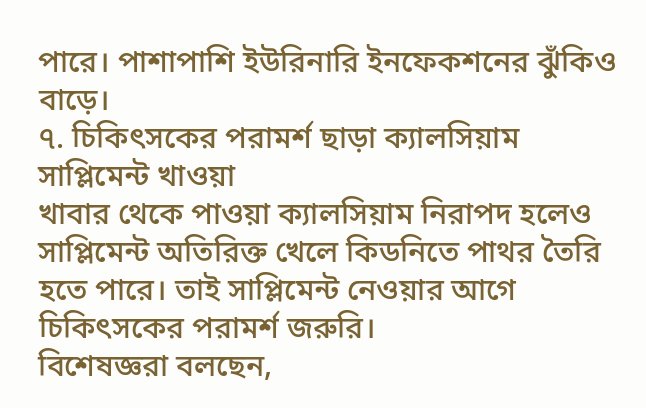পারে। পাশাপাশি ইউরিনারি ইনফেকশনের ঝুঁকিও বাড়ে।
৭. চিকিৎসকের পরামর্শ ছাড়া ক্যালসিয়াম সাপ্লিমেন্ট খাওয়া
খাবার থেকে পাওয়া ক্যালসিয়াম নিরাপদ হলেও সাপ্লিমেন্ট অতিরিক্ত খেলে কিডনিতে পাথর তৈরি হতে পারে। তাই সাপ্লিমেন্ট নেওয়ার আগে চিকিৎসকের পরামর্শ জরুরি।
বিশেষজ্ঞরা বলছেন,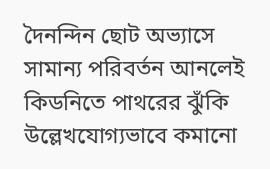দৈনন্দিন ছোট অভ্যাসে সামান্য পরিবর্তন আনলেই কিডনিতে পাথরের ঝুঁকি উল্লেখযোগ্যভাবে কমানো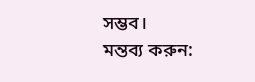সম্ভব।
মন্তব্য করুন: